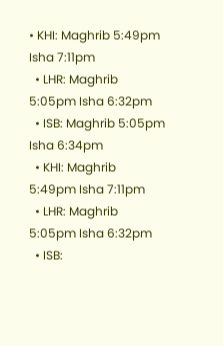• KHI: Maghrib 5:49pm Isha 7:11pm
  • LHR: Maghrib 5:05pm Isha 6:32pm
  • ISB: Maghrib 5:05pm Isha 6:34pm
  • KHI: Maghrib 5:49pm Isha 7:11pm
  • LHR: Maghrib 5:05pm Isha 6:32pm
  • ISB: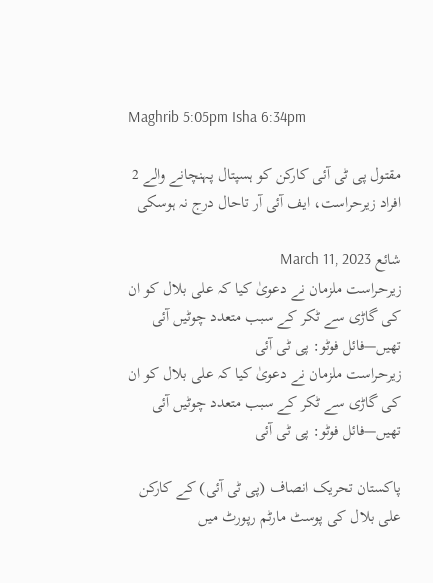Maghrib 5:05pm Isha 6:34pm

مقتول پی ٹی آئی کارکن کو ہسپتال پہنچانے والے 2 افراد زیرحراست، ایف آئی آر تاحال درج نہ ہوسکی

شائع March 11, 2023
زیرحراست ملزمان نے دعویٰ کیا کہ علی بلال کو ان کی گاڑی سے ٹکر کے سبب متعدد چوٹیں آئی تھیں—فائل فوٹو: پی ٹی آئی
زیرحراست ملزمان نے دعویٰ کیا کہ علی بلال کو ان کی گاڑی سے ٹکر کے سبب متعدد چوٹیں آئی تھیں—فائل فوٹو: پی ٹی آئی

پاکستان تحریک انصاف (پی ٹی آئی) کے کارکن علی بلال کی پوسٹ مارٹم رپورٹ میں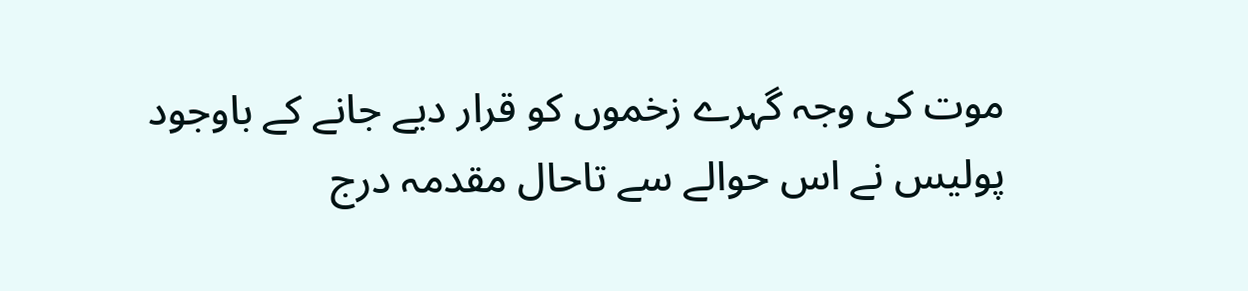موت کی وجہ گہرے زخموں کو قرار دیے جانے کے باوجود پولیس نے اس حوالے سے تاحال مقدمہ درج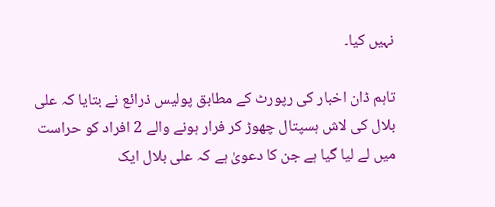نہیں کیا۔

تاہم ڈان اخبار کی رپورٹ کے مطابق پولیس ذرائع نے بتایا کہ علی بلال کی لاش ہسپتال چھوڑ کر فرار ہونے والے 2 افراد کو حراست میں لے لیا گیا ہے جن کا دعویٰ ہے کہ علی بلال ایک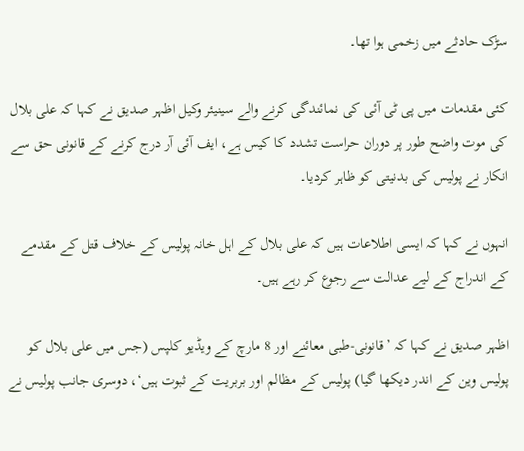سڑک حادثے میں زخمی ہوا تھا۔

کئی مقدمات میں پی ٹی آئی کی نمائندگی کرنے والے سینیئر وکیل اظہر صدیق نے کہا کہ علی بلال کی موت واضح طور پر دوران حراست تشدد کا کیس ہے، ایف آئی آر درج کرنے کے قانونی حق سے انکار نے پولیس کی بدنیتی کو ظاہر کردیا۔

انہوں نے کہا کہ ایسی اطلاعات ہیں کہ علی بلال کے اہل خانہ پولیس کے خلاف قتل کے مقدمے کے اندراج کے لیے عدالت سے رجوع کر رہے ہیں۔

اظہر صدیق نے کہا کہ ’قانونی-طبی معائنے اور 8 مارچ کے ویڈیو کلپس (جس میں علی بلال کو پولیس وین کے اندر دیکھا گیا) پولیس کے مظالم اور بربریت کے ثبوت ہیں‘، دوسری جانب پولیس نے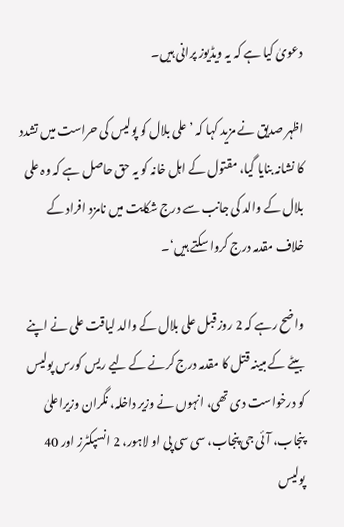دعویٰ کیا ہے کہ یہ ویڈیوز پرانی ہیں۔

اظہر صدیق نے مزید کہا کہ ’علی بلال کو پولیس کی حراست میں تشدد کا نشانہ بنایا گیا، مقتول کے اہل خانہ کو یہ حق حاصل ہے کہ وہ علی بلال کے والد کی جانب سے درج شکایت میں نامزد افراد کے خلاف مقدمہ درج کروا سکتے ہیں‘۔

واضح رہے کہ 2 روز قبل علی بلال کے والد لیاقت علی نے اپنے بیٹے کے مبینہ قتل کا مقدمہ درج کرنے کے لیے ریس کورس پولیس کو درخواست دی تھی، انہوں نے وزیر داخلہ، نگران وزیراعلیٰ پنجاب، آئی جی پنجاب، سی سی پی او لاہور، 2 انسپکٹرز اور 40 پولیس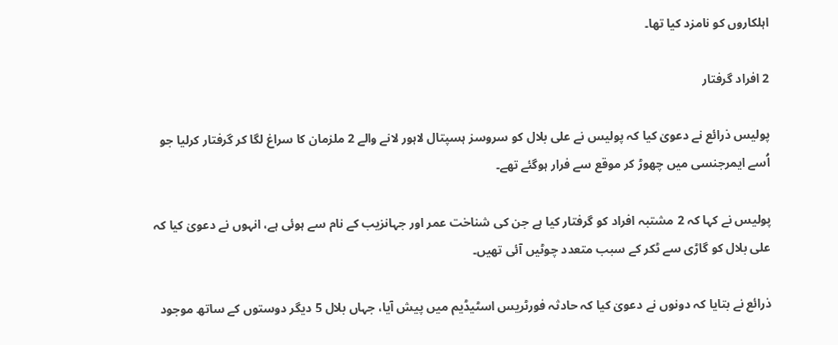اہلکاروں کو نامزد کیا تھا۔

2 افراد گرفتار

پولیس ذرائع نے دعویٰ کیا کہ پولیس نے علی بلال کو سروسز ہسپتال لاہور لانے والے 2 ملزمان کا سراغ لگا کر گرفتار کرلیا جو اُسے ایمرجنسی میں چھوڑ کر موقع سے فرار ہوگئے تھے۔

پولیس نے کہا کہ 2 مشتبہ افراد کو گرفتار کیا ہے جن کی شناخت عمر اور جہانزیب کے نام سے ہوئی ہے، انہوں نے دعویٰ کیا کہ علی بلال کو گاڑی سے ٹکر کے سبب متعدد چوٹیں آئی تھیں۔

ذرائع نے بتایا کہ دونوں نے دعویٰ کیا کہ حادثہ فورٹریس اسٹیڈیم میں پیش آیا، جہاں بلال 5 دیگر دوستوں کے ساتھ موجود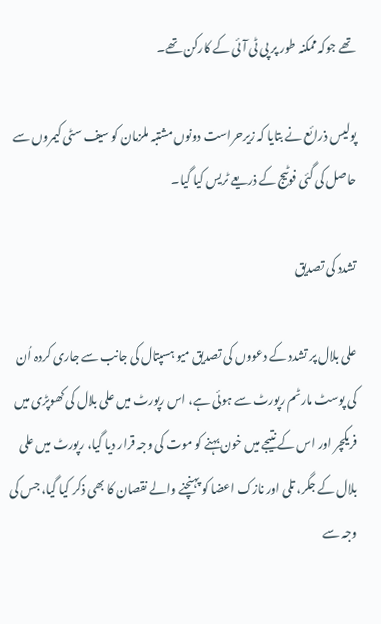تھے جوکہ ممکنہ طور پر پی ٹی آئی کے کارکن تھے۔

پولیس ذرائع نے بتایا کہ زیرحراست دونوں مشتبہ ملزمان کو سیف سٹی کیمروں سے حاصل کی گئی فوٹیج کے ذریعے ٹریس کیا گیا۔

تشدد کی تصدیق

علی بلال پر تشدد کے دعووں کی تصدیق میو ہسپتال کی جانب سے جاری کردہ اُن کی پوسٹ مارٹم رپورٹ سے ہوئی ہے، اس رپورٹ میں علی بلال کی کھوپڑی میں فریکچر اور اس کے نتیجے میں خون بہنے کو موت کی وجہ قرار دیا گیا، رپورٹ میں علی بلال کے جگر، تلی اور نازک اعضا کو پہنچنے والے نقصان کا بھی ذکر کیا گیا، جس کی وجہ سے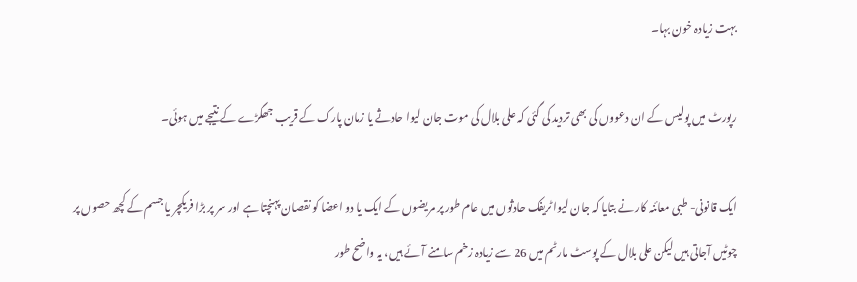بہت زیادہ خون بہا۔

رپورٹ میں پولیس کے ان دعووں کی بھی تردید کی گئی کہ علی بلال کی موت جان لیوا حادثے یا زمان پارک کے قریب جھگڑے کے نتیجے میں ہوئی۔

ایک قانونی- طبی معائنہ کار نے بتایا کہ جان لیوا ٹریفک حادثوں میں عام طور پر مریضوں کے ایک یا دو اعضا کو نقصان پہنچتا ہے اور سر پر بڑا فریکچر یا جسم کے کچھ حصوں پر چوٹیں آجاتی ہیں لیکن علی بلال کے پوسٹ مارٹم میں 26 سے زیادہ زخم سامنے آئے ہیں، یہ واضح طور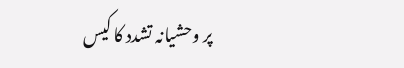پر وحشیانہ تشدد کا کیس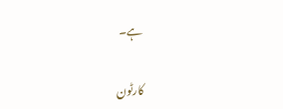ہے۔

کارٹون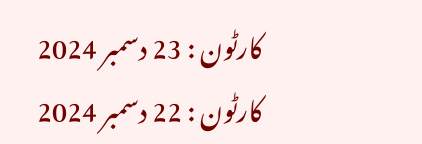کارٹون : 23 دسمبر 2024
کارٹون : 22 دسمبر 2024